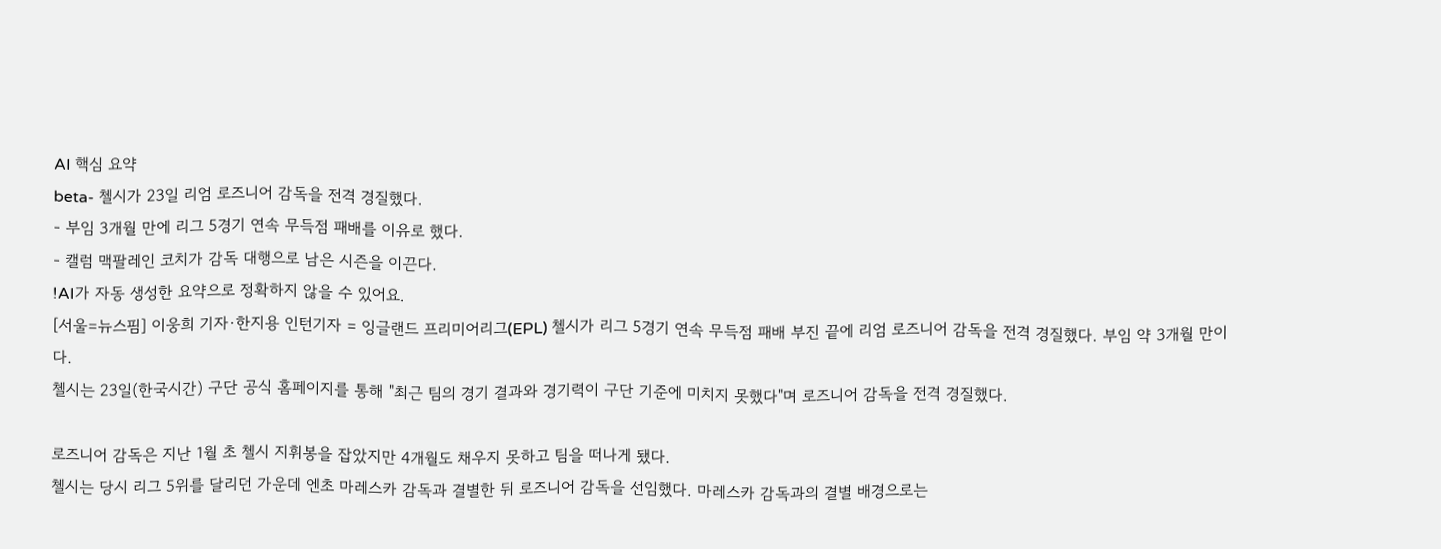AI 핵심 요약
beta- 첼시가 23일 리엄 로즈니어 감독을 전격 경질했다.
- 부임 3개월 만에 리그 5경기 연속 무득점 패배를 이유로 했다.
- 캘럼 맥팔레인 코치가 감독 대행으로 남은 시즌을 이끈다.
!AI가 자동 생성한 요약으로 정확하지 않을 수 있어요.
[서울=뉴스핌] 이웅희 기자·한지용 인턴기자 = 잉글랜드 프리미어리그(EPL) 첼시가 리그 5경기 연속 무득점 패배 부진 끝에 리엄 로즈니어 감독을 전격 경질했다. 부임 약 3개월 만이다.
첼시는 23일(한국시간) 구단 공식 홈페이지를 통해 "최근 팀의 경기 결과와 경기력이 구단 기준에 미치지 못했다"며 로즈니어 감독을 전격 경질했다.

로즈니어 감독은 지난 1월 초 첼시 지휘봉을 잡았지만 4개월도 채우지 못하고 팀을 떠나게 됐다.
첼시는 당시 리그 5위를 달리던 가운데 엔초 마레스카 감독과 결별한 뒤 로즈니어 감독을 선임했다. 마레스카 감독과의 결별 배경으로는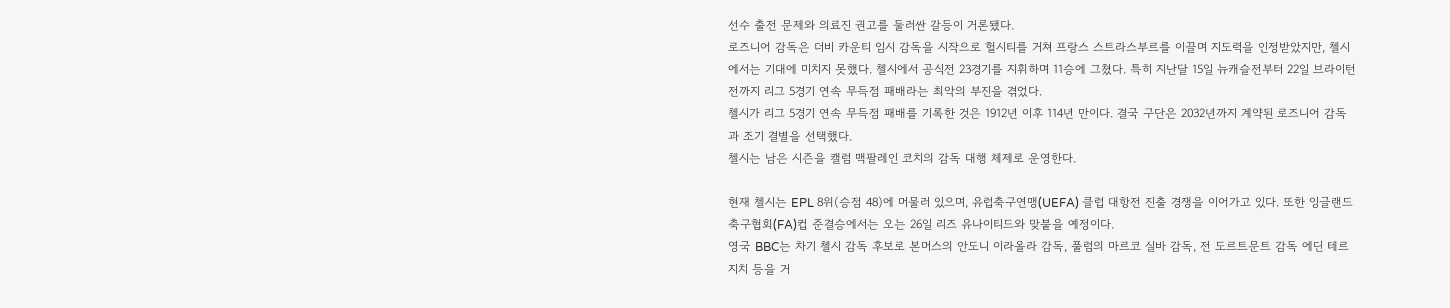선수 출전 문제와 의료진 권고를 둘러싼 갈등이 거론됐다.
로즈니어 감독은 더비 카운티 임시 감독을 시작으로 헐시티를 거쳐 프랑스 스트라스부르를 이끌며 지도력을 인정받았지만, 첼시에서는 기대에 미치지 못했다. 첼시에서 공식전 23경기를 지휘하며 11승에 그쳤다. 특히 지난달 15일 뉴캐슬전부터 22일 브라이턴전까지 리그 5경기 연속 무득점 패배라는 최악의 부진을 겪었다.
첼시가 리그 5경기 연속 무득점 패배를 기록한 것은 1912년 이후 114년 만이다. 결국 구단은 2032년까지 계약된 로즈니어 감독과 조기 결별을 선택했다.
첼시는 남은 시즌을 캘럼 맥팔레인 코치의 감독 대행 체제로 운영한다.

현재 첼시는 EPL 8위(승점 48)에 머물러 있으며, 유럽축구연맹(UEFA) 클럽 대항전 진출 경쟁을 이어가고 있다. 또한 잉글랜드축구협회(FA)컵 준결승에서는 오는 26일 리즈 유나이티드와 맞붙을 예정이다.
영국 BBC는 차기 첼시 감독 후보로 본머스의 안도니 이라올라 감독, 풀럼의 마르코 실바 감독, 전 도르트문트 감독 에딘 테르지치 등을 거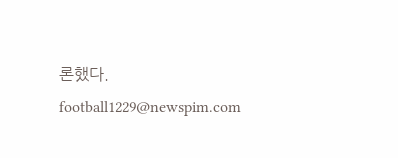론했다.
football1229@newspim.com